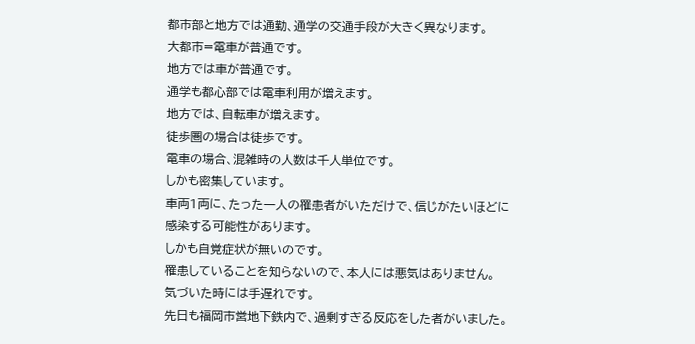都市部と地方では通勤、通学の交通手段が大きく異なります。
大都市=電車が普通です。
地方では車が普通です。
通学も都心部では電車利用が増えます。
地方では、自転車が増えます。
徒歩圏の場合は徒歩です。
電車の場合、混雑時の人数は千人単位です。
しかも密集しています。
車両1両に、たった一人の罹患者がいただけで、信じがたいほどに
感染する可能性があります。
しかも自覚症状が無いのです。
罹患していることを知らないので、本人には悪気はありません。
気づいた時には手遅れです。
先日も福岡市営地下鉄内で、過剰すぎる反応をした者がいました。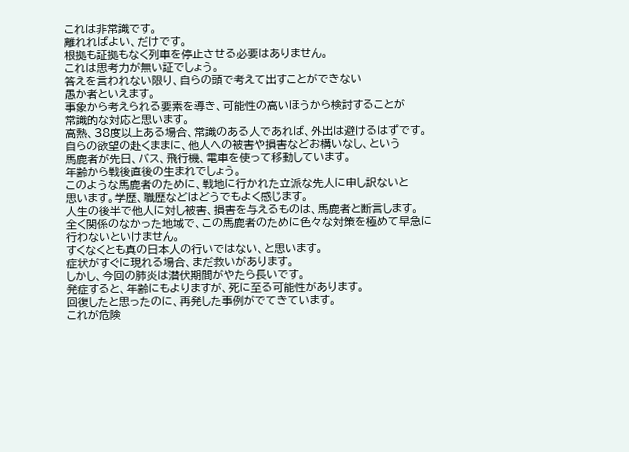これは非常識です。
離れればよい、だけです。
根拠も証拠もなく列車を停止させる必要はありません。
これは思考力が無い証でしょう。
答えを言われない限り、自らの頭で考えて出すことができない
愚か者といえます。
事象から考えられる要素を導き、可能性の高いほうから検討することが
常識的な対応と思います。
高熱、38度以上ある場合、常識のある人であれば、外出は避けるはずです。
自らの欲望の赴くままに、他人への被害や損害などお構いなし、という
馬鹿者が先日、バス、飛行機、電車を使って移動しています。
年齢から戦後直後の生まれでしょう。
このような馬鹿者のために、戦地に行かれた立派な先人に申し訳ないと
思います。学歴、職歴などはどうでもよく感じます。
人生の後半で他人に対し被害、損害を与えるものは、馬鹿者と断言します。
全く関係のなかった地域で、この馬鹿者のために色々な対策を極めて早急に
行わないといけません。
すくなくとも真の日本人の行いではない、と思います。
症状がすぐに現れる場合、まだ救いがあります。
しかし、今回の肺炎は潜伏期間がやたら長いです。
発症すると、年齢にもよりますが、死に至る可能性があります。
回復したと思ったのに、再発した事例がでてきています。
これが危険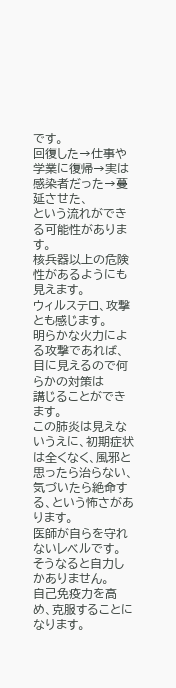です。
回復した→仕事や学業に復帰→実は感染者だった→蔓延させた、
という流れができる可能性があります。
核兵器以上の危険性があるようにも見えます。
ウィルステロ、攻撃とも感じます。
明らかな火力による攻撃であれば、目に見えるので何らかの対策は
講じることができます。
この肺炎は見えないうえに、初期症状は全くなく、風邪と思ったら治らない、
気づいたら絶命する、という怖さがあります。
医師が自らを守れないレベルです。
そうなると自力しかありません。
自己免疫力を高め、克服することになります。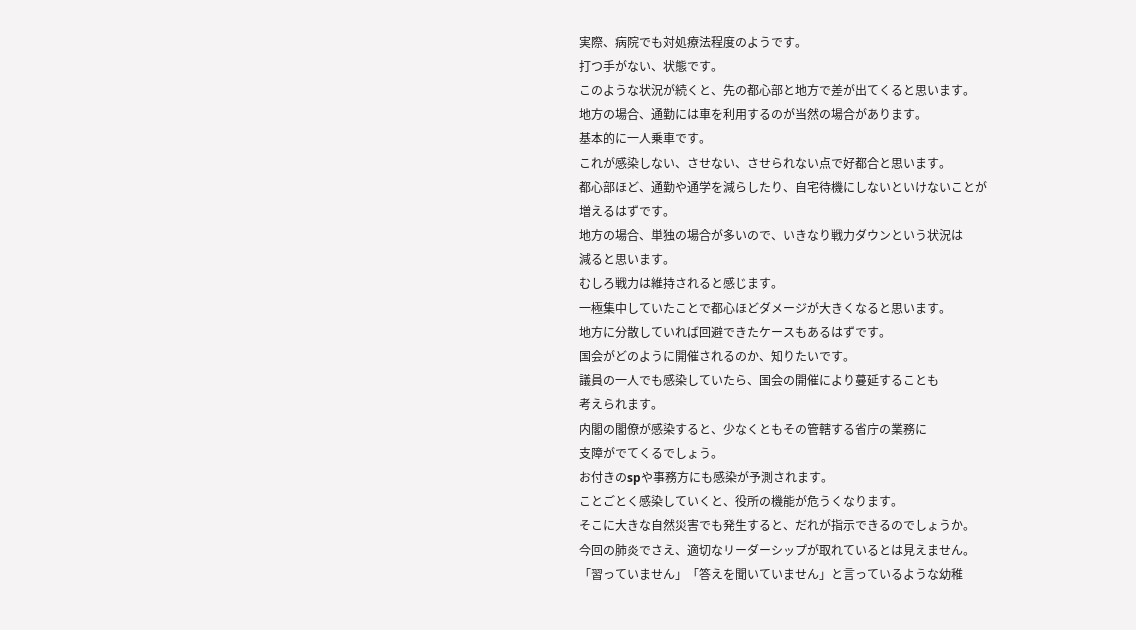実際、病院でも対処療法程度のようです。
打つ手がない、状態です。
このような状況が続くと、先の都心部と地方で差が出てくると思います。
地方の場合、通勤には車を利用するのが当然の場合があります。
基本的に一人乗車です。
これが感染しない、させない、させられない点で好都合と思います。
都心部ほど、通勤や通学を減らしたり、自宅待機にしないといけないことが
増えるはずです。
地方の場合、単独の場合が多いので、いきなり戦力ダウンという状況は
減ると思います。
むしろ戦力は維持されると感じます。
一極集中していたことで都心ほどダメージが大きくなると思います。
地方に分散していれば回避できたケースもあるはずです。
国会がどのように開催されるのか、知りたいです。
議員の一人でも感染していたら、国会の開催により蔓延することも
考えられます。
内閣の閣僚が感染すると、少なくともその管轄する省庁の業務に
支障がでてくるでしょう。
お付きのspや事務方にも感染が予測されます。
ことごとく感染していくと、役所の機能が危うくなります。
そこに大きな自然災害でも発生すると、だれが指示できるのでしょうか。
今回の肺炎でさえ、適切なリーダーシップが取れているとは見えません。
「習っていません」「答えを聞いていません」と言っているような幼稚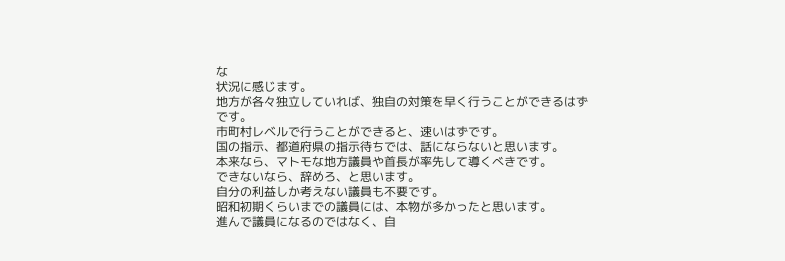な
状況に感じます。
地方が各々独立していれば、独自の対策を早く行うことができるはずです。
市町村レベルで行うことができると、速いはずです。
国の指示、都道府県の指示待ちでは、話にならないと思います。
本来なら、マトモな地方議員や首長が率先して導くべきです。
できないなら、辞めろ、と思います。
自分の利益しか考えない議員も不要です。
昭和初期くらいまでの議員には、本物が多かったと思います。
進んで議員になるのではなく、自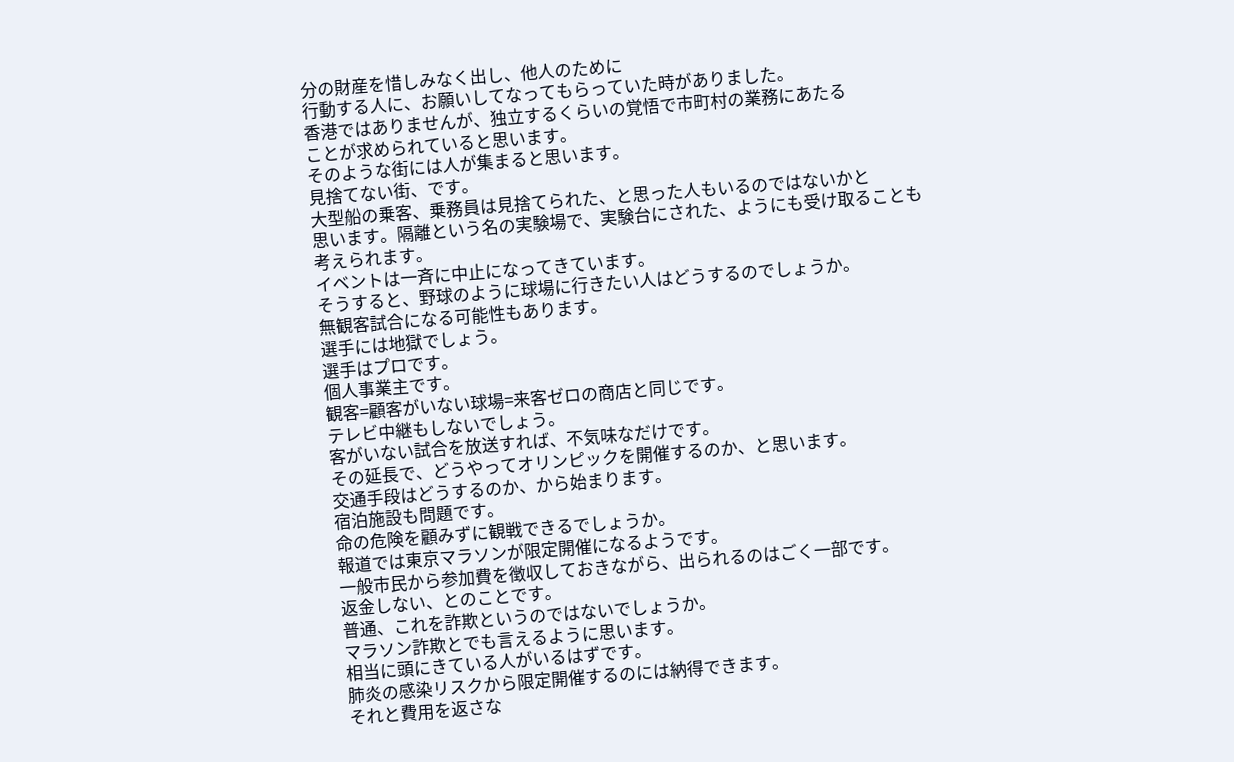分の財産を惜しみなく出し、他人のために
行動する人に、お願いしてなってもらっていた時がありました。
香港ではありませんが、独立するくらいの覚悟で市町村の業務にあたる
ことが求められていると思います。
そのような街には人が集まると思います。
見捨てない街、です。
大型船の乗客、乗務員は見捨てられた、と思った人もいるのではないかと
思います。隔離という名の実験場で、実験台にされた、ようにも受け取ることも
考えられます。
イベントは一斉に中止になってきています。
そうすると、野球のように球場に行きたい人はどうするのでしょうか。
無観客試合になる可能性もあります。
選手には地獄でしょう。
選手はプロです。
個人事業主です。
観客=顧客がいない球場=来客ゼロの商店と同じです。
テレビ中継もしないでしょう。
客がいない試合を放送すれば、不気味なだけです。
その延長で、どうやってオリンピックを開催するのか、と思います。
交通手段はどうするのか、から始まります。
宿泊施設も問題です。
命の危険を顧みずに観戦できるでしょうか。
報道では東京マラソンが限定開催になるようです。
一般市民から参加費を徴収しておきながら、出られるのはごく一部です。
返金しない、とのことです。
普通、これを詐欺というのではないでしょうか。
マラソン詐欺とでも言えるように思います。
相当に頭にきている人がいるはずです。
肺炎の感染リスクから限定開催するのには納得できます。
それと費用を返さな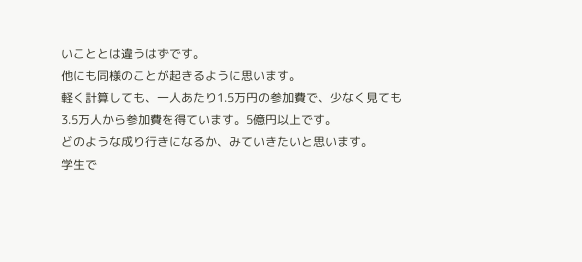いこととは違うはずです。
他にも同様のことが起きるように思います。
軽く計算しても、一人あたり1.5万円の参加費で、少なく見ても
3.5万人から参加費を得ています。5億円以上です。
どのような成り行きになるか、みていきたいと思います。
学生で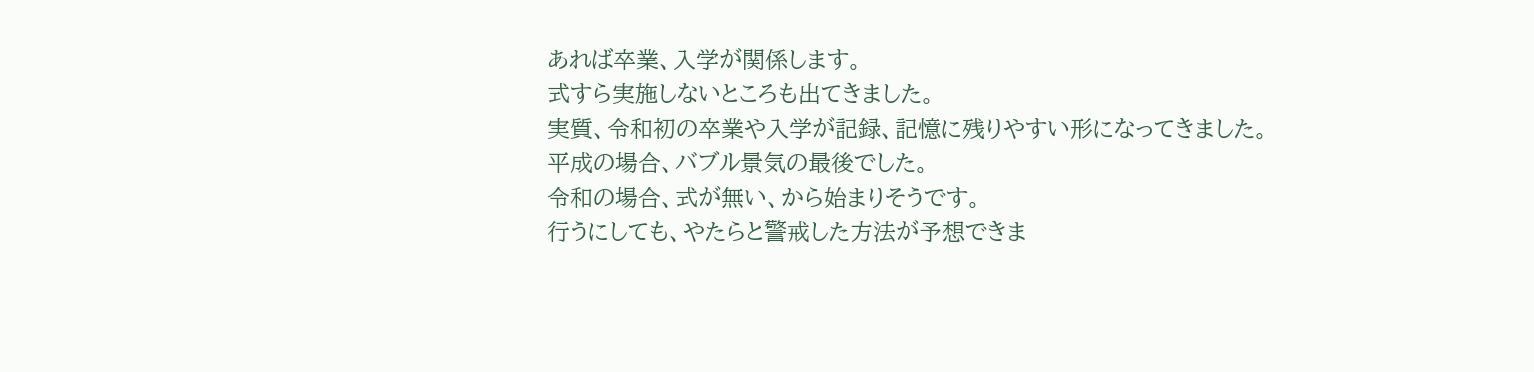あれば卒業、入学が関係します。
式すら実施しないところも出てきました。
実質、令和初の卒業や入学が記録、記憶に残りやすい形になってきました。
平成の場合、バブル景気の最後でした。
令和の場合、式が無い、から始まりそうです。
行うにしても、やたらと警戒した方法が予想できま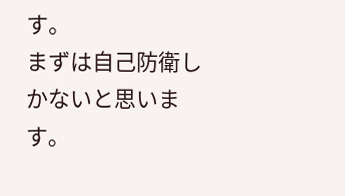す。
まずは自己防衛しかないと思います。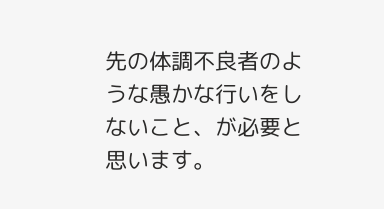先の体調不良者のような愚かな行いをしないこと、が必要と思います。